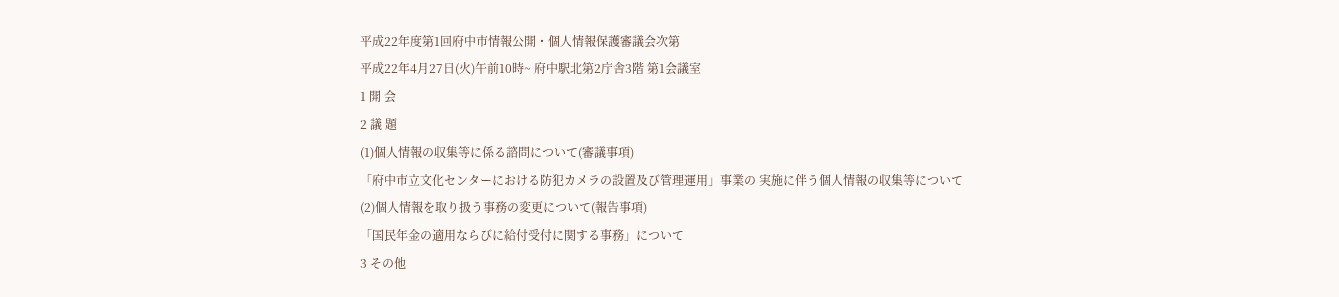平成22年度第1回府中市情報公開・個人情報保護審議会次第
平成22年4月27日(火)午前10時~ 府中駅北第2庁舎3階 第1会議室
1 開 会
2 議 題
(1)個人情報の収集等に係る諮問について(審議事項)
「府中市立文化センターにおける防犯カメラの設置及び管理運用」事業の 実施に伴う個人情報の収集等について
(2)個人情報を取り扱う事務の変更について(報告事項)
「国民年金の適用ならびに給付受付に関する事務」について
3 その他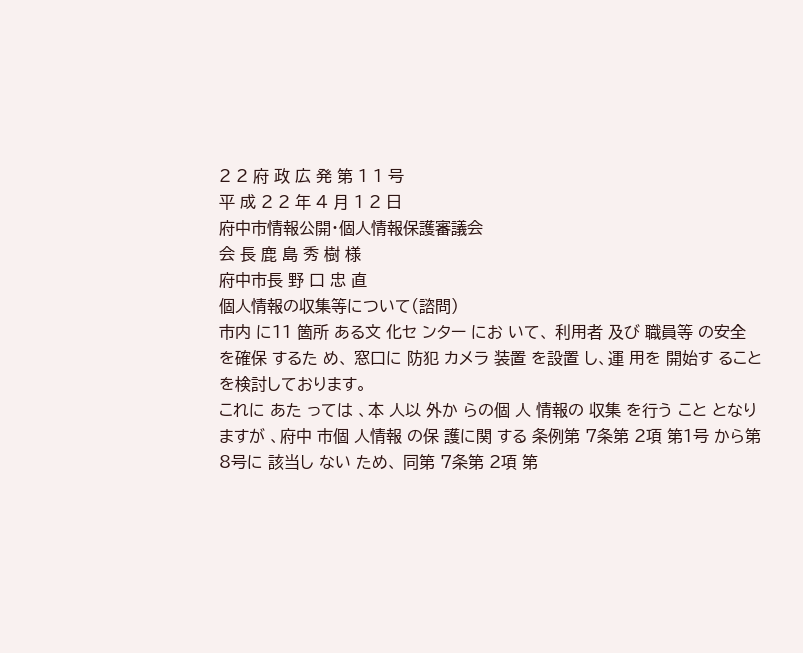2 2 府 政 広 発 第 1 1 号
平 成 2 2 年 4 月 1 2 日
府中市情報公開・個人情報保護審議会
会 長 鹿 島 秀 樹 様
府中市長 野 口 忠 直
個人情報の収集等について(諮問)
市内 に11 箇所 ある文 化セ ンター にお いて、 利用者 及び 職員等 の安全
を確保 するた め、 窓口に 防犯 カメラ 装置 を設置 し、運 用を 開始す ること
を検討しております。
これに あた っては 、本 人以 外か らの個 人 情報の 収集 を行う こと となり
ますが 、府中 市個 人情報 の保 護に関 する 条例第 7条第 2項 第1号 から第
8号に 該当し ない ため、 同第 7条第 2項 第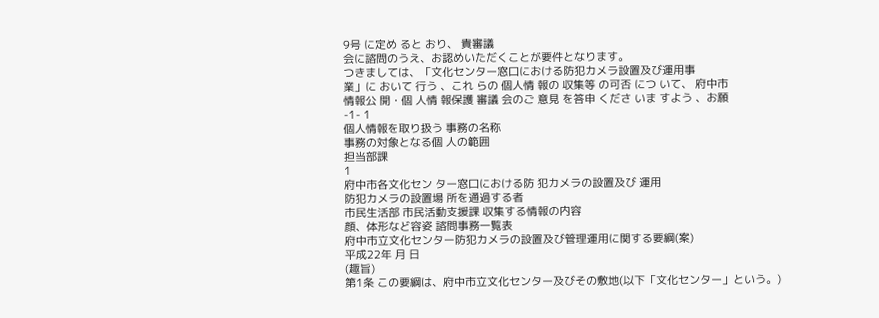9号 に定め ると おり、 貴審議
会に諮問のうえ、お認めいただくことが要件となります。
つきましては、「文化センター窓口における防犯カメラ設置及び運用事
業」に おいて 行う 、これ らの 個人情 報の 収集等 の可否 につ いて、 府中市
情報公 開・個 人情 報保護 審議 会のご 意見 を答申 くださ いま すよう 、お願
-1- 1
個人情報を取り扱う 事務の名称
事務の対象となる個 人の範囲
担当部課
1
府中市各文化セン ター窓口における防 犯カメラの設置及び 運用
防犯カメラの設置場 所を通過する者
市民生活部 市民活動支援課 収集する情報の内容
顔、体形など容姿 諮問事務一覧表
府中市立文化センター防犯カメラの設置及び管理運用に関する要綱(案)
平成22年 月 日
(趣旨)
第1条 この要綱は、府中市立文化センター及びその敷地(以下「文化センター」という。)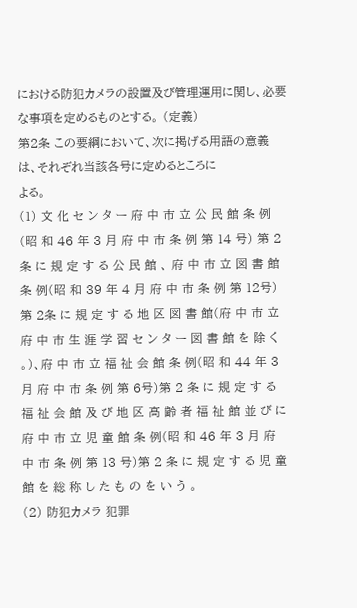における防犯カメラの設置及び管理運用に関し、必要な事項を定めるものとする。 (定義)
第2条 この要綱において、次に掲げる用語の意義は、それぞれ当該各号に定めるところに
よる。
(1) 文 化 セ ン タ ー 府 中 市 立 公 民 館 条 例(昭 和 46 年 3 月 府 中 市 条 例 第 14 号) 第 2 条 に 規 定 す る 公 民 館 、 府 中 市 立 図 書 館 条 例(昭 和 39 年 4 月 府 中 市 条 例 第 12号)第 2条 に 規 定 す る 地 区 図 書 館(府 中 市 立 府 中 市 生 涯 学 習 セ ン タ ー 図 書 館 を 除 く 。)、府 中 市 立 福 祉 会 館 条 例(昭 和 44 年 3 月 府 中 市 条 例 第 6号)第 2 条 に 規 定 す る 福 祉 会 館 及 び 地 区 高 齢 者 福 祉 館 並 び に 府 中 市 立 児 童 館 条 例(昭 和 46 年 3 月 府 中 市 条 例 第 13 号)第 2 条 に 規 定 す る 児 童 館 を 総 称 し た も の を い う 。
(2) 防犯カメラ 犯罪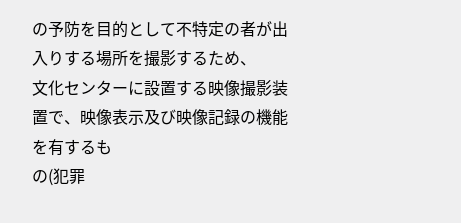の予防を目的として不特定の者が出入りする場所を撮影するため、
文化センターに設置する映像撮影装置で、映像表示及び映像記録の機能を有するも
の(犯罪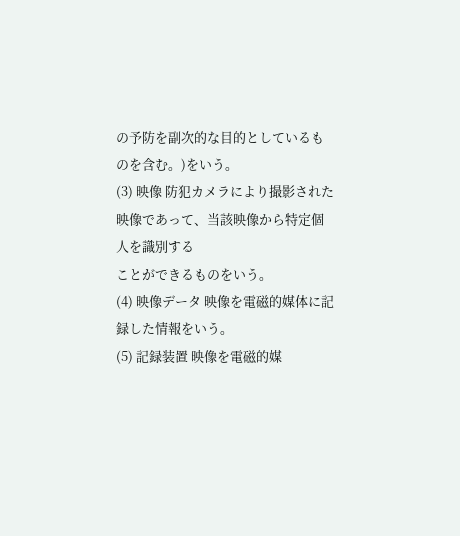の予防を副次的な目的としているものを含む。)をいう。
(3) 映像 防犯カメラにより撮影された映像であって、当該映像から特定個人を識別する
ことができるものをいう。
(4) 映像データ 映像を電磁的媒体に記録した情報をいう。
(5) 記録装置 映像を電磁的媒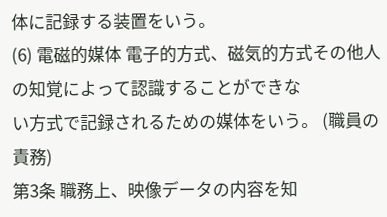体に記録する装置をいう。
(6) 電磁的媒体 電子的方式、磁気的方式その他人の知覚によって認識することができな
い方式で記録されるための媒体をいう。 (職員の責務)
第3条 職務上、映像データの内容を知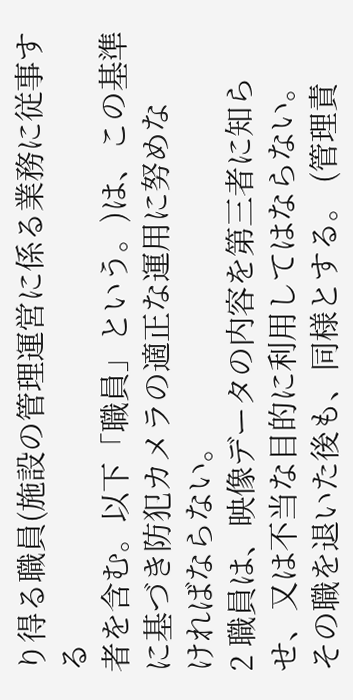り得る職員(施設の管理運営に係る業務に従事する
者を含む。以下「職員」という。)は、この基準に基づき防犯カメラの適正な運用に努めな
ければならない。
2 職員は、映像データの内容を第三者に知らせ、又は不当な目的に利用してはならない。
その職を退いた後も、同様とする。 (管理責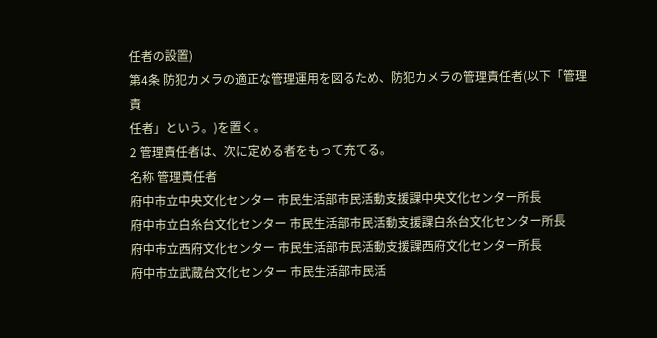任者の設置)
第4条 防犯カメラの適正な管理運用を図るため、防犯カメラの管理責任者(以下「管理責
任者」という。)を置く。
2 管理責任者は、次に定める者をもって充てる。
名称 管理責任者
府中市立中央文化センター 市民生活部市民活動支援課中央文化センター所長
府中市立白糸台文化センター 市民生活部市民活動支援課白糸台文化センター所長
府中市立西府文化センター 市民生活部市民活動支援課西府文化センター所長
府中市立武蔵台文化センター 市民生活部市民活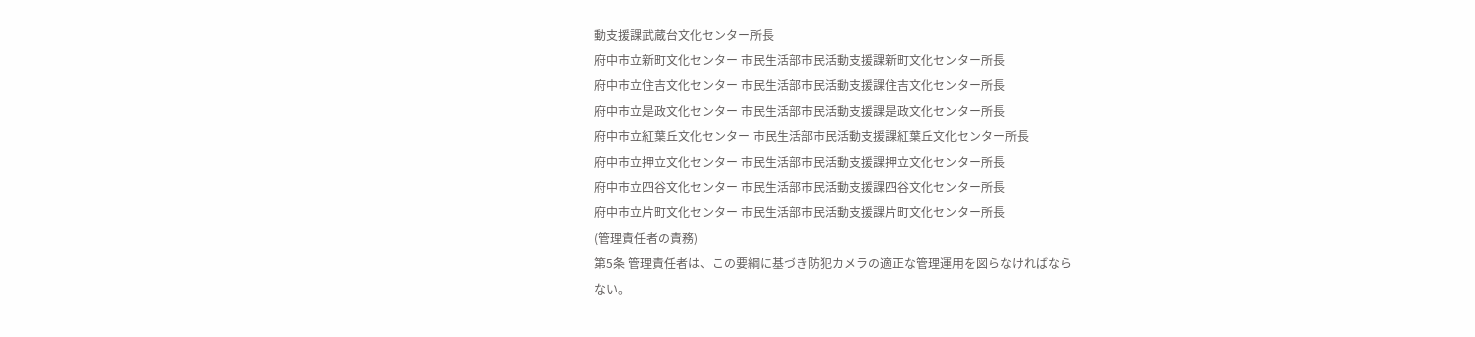動支援課武蔵台文化センター所長
府中市立新町文化センター 市民生活部市民活動支援課新町文化センター所長
府中市立住吉文化センター 市民生活部市民活動支援課住吉文化センター所長
府中市立是政文化センター 市民生活部市民活動支援課是政文化センター所長
府中市立紅葉丘文化センター 市民生活部市民活動支援課紅葉丘文化センター所長
府中市立押立文化センター 市民生活部市民活動支援課押立文化センター所長
府中市立四谷文化センター 市民生活部市民活動支援課四谷文化センター所長
府中市立片町文化センター 市民生活部市民活動支援課片町文化センター所長
(管理責任者の責務)
第5条 管理責任者は、この要綱に基づき防犯カメラの適正な管理運用を図らなければなら
ない。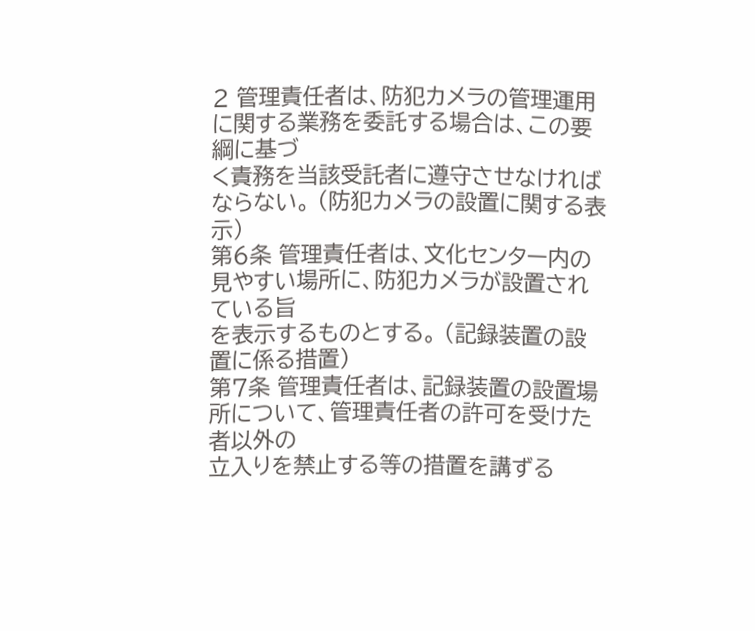2 管理責任者は、防犯カメラの管理運用に関する業務を委託する場合は、この要綱に基づ
く責務を当該受託者に遵守させなければならない。 (防犯カメラの設置に関する表示)
第6条 管理責任者は、文化センター内の見やすい場所に、防犯カメラが設置されている旨
を表示するものとする。 (記録装置の設置に係る措置)
第7条 管理責任者は、記録装置の設置場所について、管理責任者の許可を受けた者以外の
立入りを禁止する等の措置を講ずる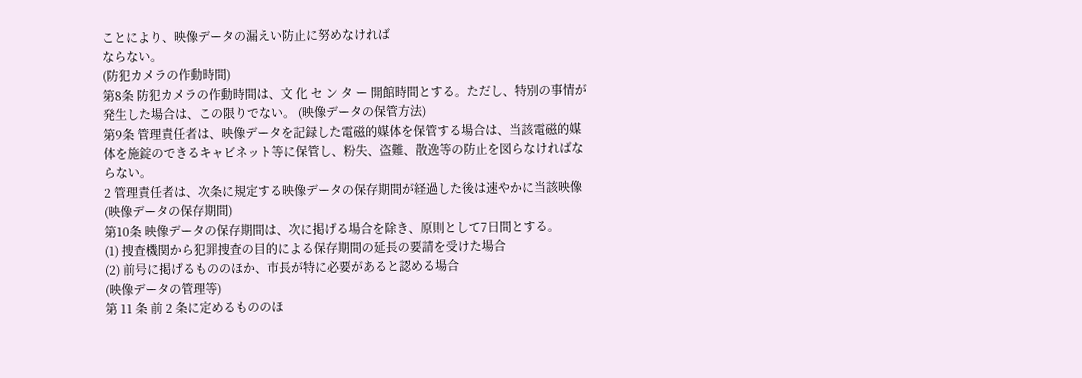ことにより、映像データの漏えい防止に努めなければ
ならない。
(防犯カメラの作動時間)
第8条 防犯カメラの作動時間は、文 化 セ ン タ ー 開館時間とする。ただし、特別の事情が
発生した場合は、この限りでない。 (映像データの保管方法)
第9条 管理責任者は、映像データを記録した電磁的媒体を保管する場合は、当該電磁的媒
体を施錠のできるキャビネット等に保管し、粉失、盗難、散逸等の防止を図らなければな
らない。
2 管理責任者は、次条に規定する映像データの保存期間が経過した後は速やかに当該映像
(映像データの保存期間)
第10条 映像データの保存期間は、次に掲げる場合を除き、原則として7日間とする。
(1) 捜査機関から犯罪捜査の目的による保存期間の延長の要請を受けた場合
(2) 前号に掲げるもののほか、市長が特に必要があると認める場合
(映像データの管理等)
第 11 条 前 2 条に定めるもののほ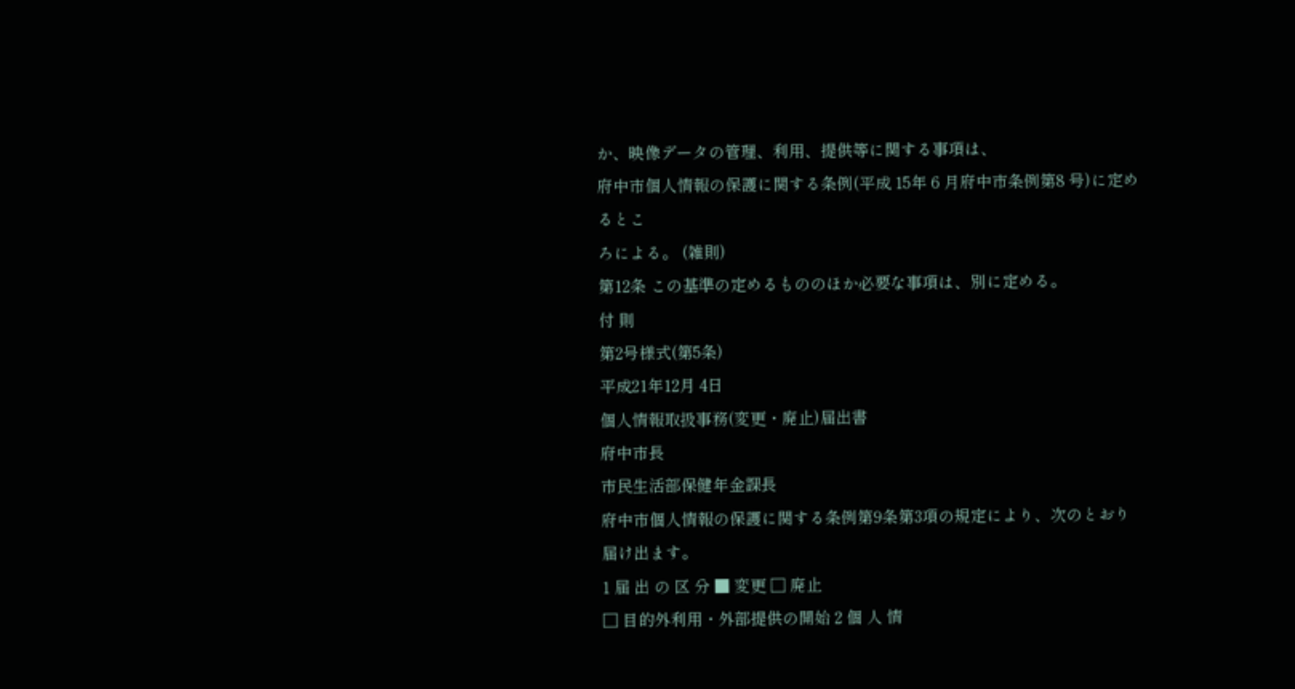か、映像データの管理、利用、提供等に関する事項は、
府中市個人情報の保護に関する条例(平成 15年 6 月府中市条例第8 号)に定めるとこ
ろによる。 (雑則)
第12条 この基準の定めるもののほか必要な事項は、別に定める。
付 則
第2号様式(第5条)
平成21年12月 4日
個人情報取扱事務(変更・廃止)届出書
府中市長
市民生活部保健年金課長
府中市個人情報の保護に関する条例第9条第3項の規定により、次のとおり
届け出ます。
1 届 出 の 区 分 ■ 変更 □ 廃止
□ 目的外利用・外部提供の開始 2 個 人 情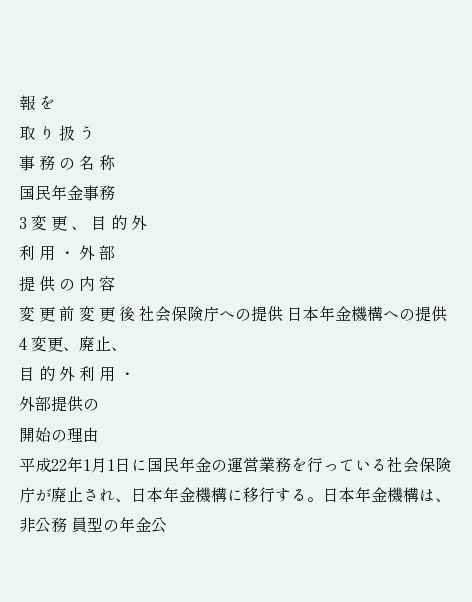報 を
取 り 扱 う
事 務 の 名 称
国民年金事務
3 変 更 、 目 的 外
利 用 ・ 外 部
提 供 の 内 容
変 更 前 変 更 後 社会保険庁への提供 日本年金機構への提供
4 変更、廃止、
目 的 外 利 用 ・
外部提供の
開始の理由
平成22年1月1日に国民年金の運営業務を行っている社会保険 庁が廃止され、日本年金機構に移行する。日本年金機構は、非公務 員型の年金公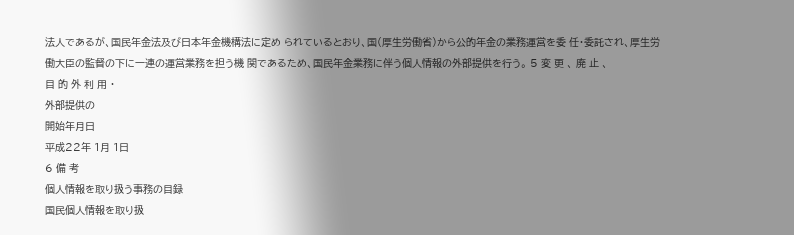法人であるが、国民年金法及び日本年金機構法に定め られているとおり、国(厚生労働省)から公的年金の業務運営を委 任・委託され、厚生労働大臣の監督の下に一連の運営業務を担う機 関であるため、国民年金業務に伴う個人情報の外部提供を行う。 5 変 更 、 廃 止 、
目 的 外 利 用 ・
外部提供の
開始年月日
平成22年 1月 1日
6 備 考
個人情報を取り扱う事務の目録
国民個人情報を取り扱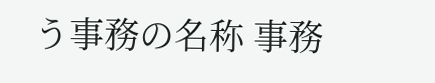う事務の名称 事務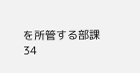を所管する部課
34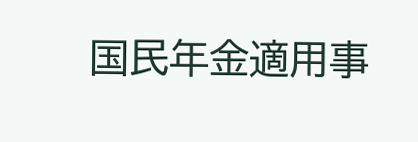国民年金適用事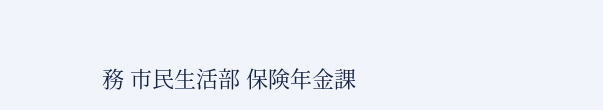務 市民生活部 保険年金課